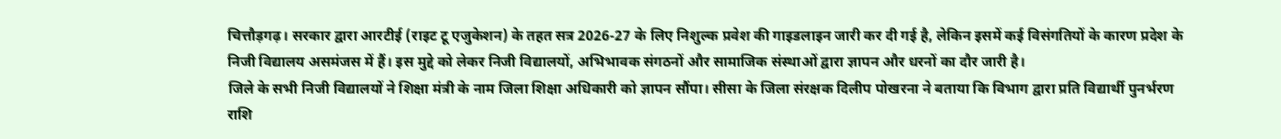चित्तौड़गढ़। सरकार द्वारा आरटीई (राइट टू एजुकेशन) के तहत सत्र 2026-27 के लिए निशुल्क प्रवेश की गाइडलाइन जारी कर दी गई है, लेकिन इसमें कई विसंगतियों के कारण प्रदेश के निजी विद्यालय असमंजस में हैं। इस मुद्दे को लेकर निजी विद्यालयों, अभिभावक संगठनों और सामाजिक संस्थाओं द्वारा ज्ञापन और धरनों का दौर जारी है।
जिले के सभी निजी विद्यालयों ने शिक्षा मंत्री के नाम जिला शिक्षा अधिकारी को ज्ञापन सौंपा। सीसा के जिला संरक्षक दिलीप पोखरना ने बताया कि विभाग द्वारा प्रति विद्यार्थी पुनर्भरण राशि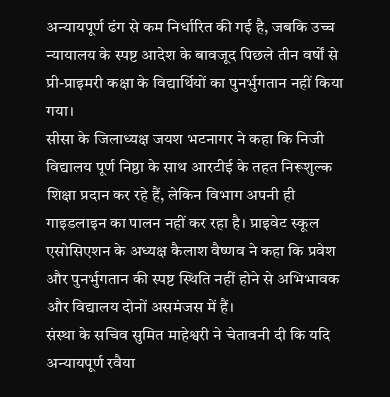अन्यायपूर्ण ढंग से कम निर्धारित की गई है, जबकि उच्च न्यायालय के स्पष्ट आदेश के बावजूद पिछले तीन वर्षों से प्री-प्राइमरी कक्षा के विद्यार्थियों का पुनर्भुगतान नहीं किया गया।
सीसा के जिलाध्यक्ष जयश भटनागर ने कहा कि निजी विद्यालय पूर्ण निष्ठा के साथ आरटीई के तहत निरूशुल्क शिक्षा प्रदान कर रहे हैं, लेकिन विभाग अपनी ही गाइडलाइन का पालन नहीं कर रहा है। प्राइवेट स्कूल एसोसिएशन के अध्यक्ष कैलाश वैष्णव ने कहा कि प्रवेश और पुनर्भुगतान की स्पष्ट स्थिति नहीं होने से अभिभावक और विद्यालय दोनों असमंजस में हैं।
संस्था के सचिव सुमित माहेश्वरी ने चेतावनी दी कि यदि अन्यायपूर्ण रवैया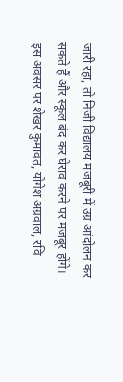जारी रहा, तो निजी विद्यालय मजबूरी में उग्र आंदोलन कर सकते हैं और स्कूल बंद कर घेराव करने पर मजबूर होंगे।
इस अवसर पर शेखर कुमावत, योगेश अग्रवाल, रवि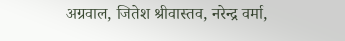अग्रवाल, जितेश श्रीवास्तव, नरेन्द्र वर्मा,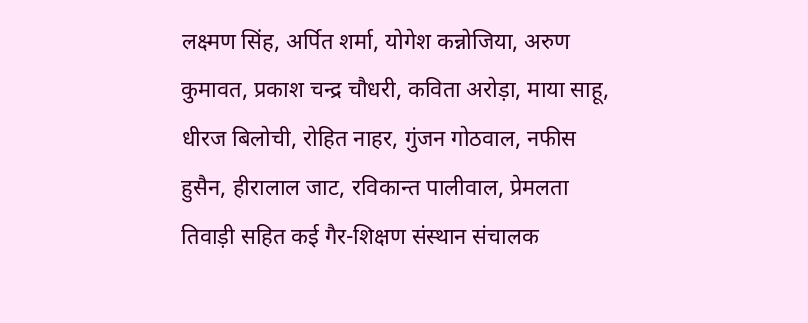लक्ष्मण सिंह, अर्पित शर्मा, योगेश कन्नोजिया, अरुण कुमावत, प्रकाश चन्द्र चौधरी, कविता अरोड़ा, माया साहू, धीरज बिलोची, रोहित नाहर, गुंजन गोठवाल, नफीस हुसैन, हीरालाल जाट, रविकान्त पालीवाल, प्रेमलता तिवाड़ी सहित कई गैर-शिक्षण संस्थान संचालक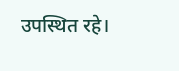उपस्थित रहे।